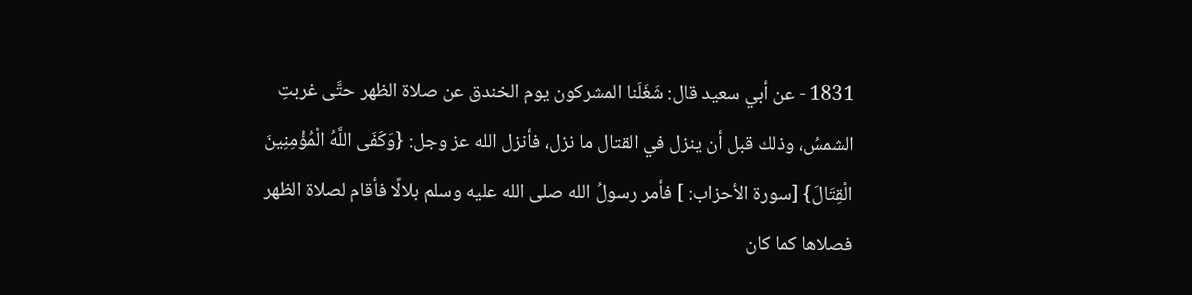1831 - عن أبي سعيد قال: شَغَلَنا المشركون يوم الخندق عن صلاة الظهر حتَّى غربتِ الشمسُ، وذلك قبل أن ينزل في القتال ما نزل، فأنزل الله عز وجل: {وَكَفَى اللَّهُ الْمُؤْمِنِينَ الْقِتَالَ} [سورة الأحزاب: ] فأمر رسولُ الله صلى الله عليه وسلم بلالًا فأقام لصلاة الظهر فصلاها كما كان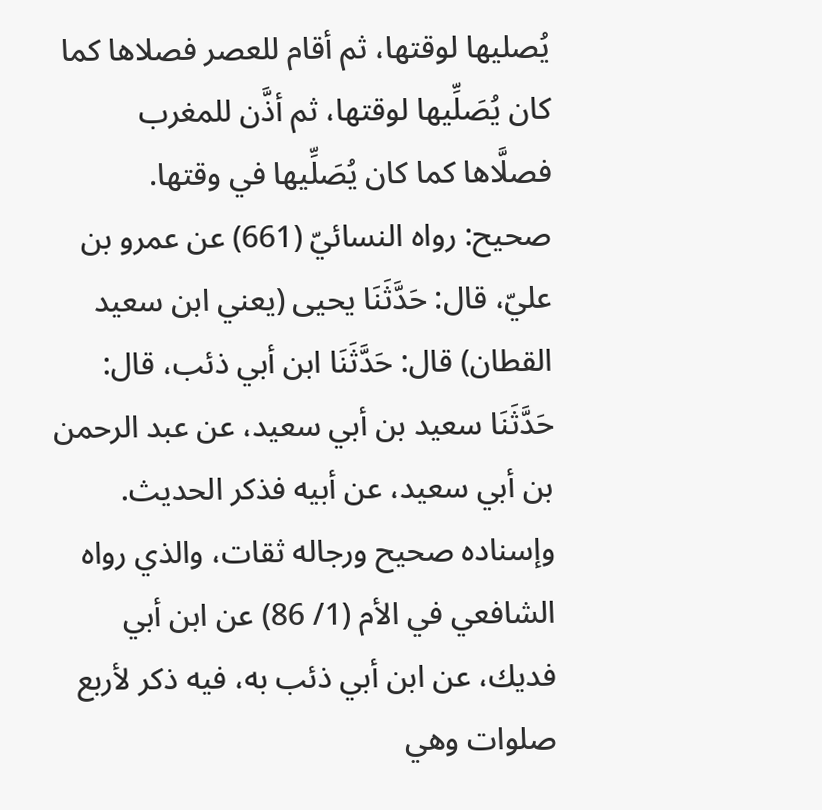يُصليها لوقتها، ثم أقام للعصر فصلاها كما كان يُصَلِّيها لوقتها، ثم أذَّن للمغرب فصلَّاها كما كان يُصَلِّيها في وقتها.
صحيح: رواه النسائيّ (661) عن عمرو بن عليّ، قال: حَدَّثَنَا يحيى (يعني ابن سعيد القطان) قال: حَدَّثَنَا ابن أبي ذئب، قال: حَدَّثَنَا سعيد بن أبي سعيد، عن عبد الرحمن بن أبي سعيد، عن أبيه فذكر الحديث.
وإسناده صحيح ورجاله ثقات، والذي رواه الشافعي في الأم (1/ 86) عن ابن أبي فديك، عن ابن أبي ذئب به، فيه ذكر لأربع صلوات وهي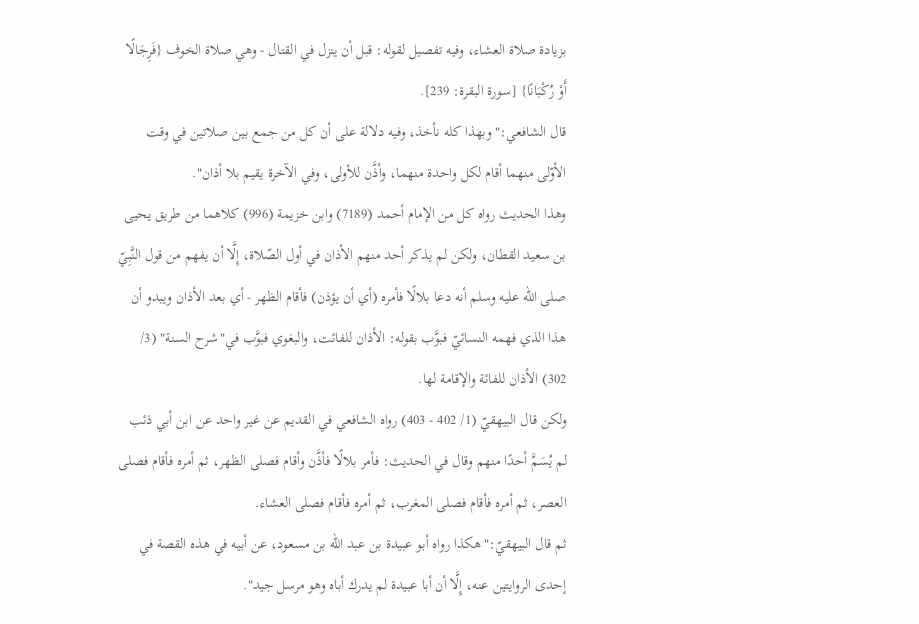بزيادة صلاة العشاء، وفيه تفصيل لقوله: قبل أن ينزل في القتال - وهي صلاة الخوف {فَرِجَالًا أَوْ رُكْبَانًا} [سورة البقرة: 239].
قال الشافعي:"وبهذا كله نأخذ، وفيه دلالة على أن كل من جمع بين صلاتين في وقت الأوّلى منهما أقام لكل واحدة منهما، وأذَّن للأولى، وفي الآخرة يقيم بلا أذان".
وهذا الحديث رواه كل من الإمام أحمد (7189) وابن خزيمة (996) كلاهما من طريق يحيى بن سعيد القطان، ولكن لم يذكر أحد منهم الأذان في أول الصّلاة، إِلَّا أن يفهم من قول النَّبِيّ صلى الله عليه وسلم أنه دعا بلالًا فأمره (أي أن يؤذن) فأقام الظهر - أي بعد الأذان ويبدو أن هذا الذي فهمه النسائيّ فبوَّب بقوله: الأذان للفائت، والبغوي فبوَّب في"شرح السنة" (3/ 302) الأذان للفائة والإقامة لها.
ولكن قال البيهقيّ (1/ 402 - 403) رواه الشافعي في القديم عن غير واحد عن ابن أبي ذئب لم يُسَمَّ أحدًا منهم وقال في الحديث: فأمر بلالًا فأذَّن وأقام فصلى الظهر، ثم أمره فأقام فصلى العصر، ثم أمره فأقام فصلى المغرب، ثم أمره فأقام فصلى العشاء.
ثم قال البيهقيّ:"هكذا رواه أبو عبيدة بن عبد الله بن مسعود، عن أبيه في هذه القصة في إحدى الروايتين عنه، إِلَّا أن أبا عبيدة لم يدرك أباه وهو مرسل جيد".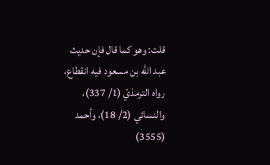قلت: وهو كما قال فإن حديث عبد الله بن مسعود فيه انقطاع، رواه الترمذيّ (1/ 337)،
والنسائي (2/ 18)، وأحمد (3555)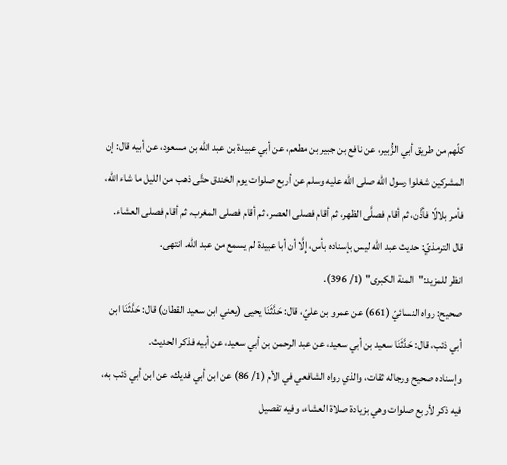كلّهم من طريق أبي الزُّبير، عن نافع بن جبير بن مطعم، عن أبي عبيدة بن عبد الله بن مسعود، عن أبيه قال: إن المشركين شغلوا رسول الله صلى الله عليه وسلم عن أربع صلوات يوم الخندق حتَّى ذهب من الليل ما شاء الله، فأمر بلالًا فأذَّن، ثم أقام فصلَّى الظهر، ثم أقام فصلى العصر، ثم أقام فصلى المغرب، ثم أقام فصلى العشاء.
قال الترمذيّ: حديث عبد الله ليس بإسناده بأس، إِلَّا أن أبا عبيدة لم يسمع من عبد الله. انتهى.
انظر للمزيد:"المنة الكبرى" (1/ 396).
صحيح: رواه النسائيّ (661) عن عمرو بن عليّ، قال: حَدَّثَنَا يحيى (يعني ابن سعيد القطان) قال: حَدَّثَنَا ابن أبي ذئب، قال: حَدَّثَنَا سعيد بن أبي سعيد، عن عبد الرحمن بن أبي سعيد، عن أبيه فذكر الحديث.
وإسناده صحيح ورجاله ثقات، والذي رواه الشافعي في الأم (1/ 86) عن ابن أبي فديك، عن ابن أبي ذئب به، فيه ذكر لأربع صلوات وهي بزيادة صلاة العشاء، وفيه تفصيل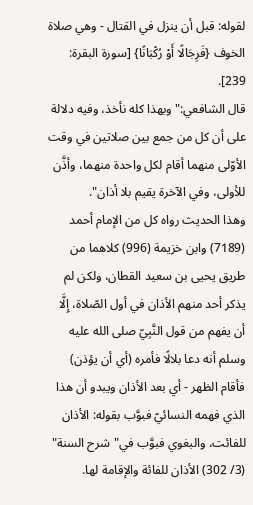لقوله: قبل أن ينزل في القتال - وهي صلاة الخوف {فَرِجَالًا أَوْ رُكْبَانًا} [سورة البقرة: 239].
قال الشافعي:"وبهذا كله نأخذ، وفيه دلالة على أن كل من جمع بين صلاتين في وقت الأوّلى منهما أقام لكل واحدة منهما، وأذَّن للأولى، وفي الآخرة يقيم بلا أذان".
وهذا الحديث رواه كل من الإمام أحمد (7189) وابن خزيمة (996) كلاهما من طريق يحيى بن سعيد القطان، ولكن لم يذكر أحد منهم الأذان في أول الصّلاة، إِلَّا أن يفهم من قول النَّبِيّ صلى الله عليه وسلم أنه دعا بلالًا فأمره (أي أن يؤذن) فأقام الظهر - أي بعد الأذان ويبدو أن هذا الذي فهمه النسائيّ فبوَّب بقوله: الأذان للفائت، والبغوي فبوَّب في"شرح السنة" (3/ 302) الأذان للفائة والإقامة لها.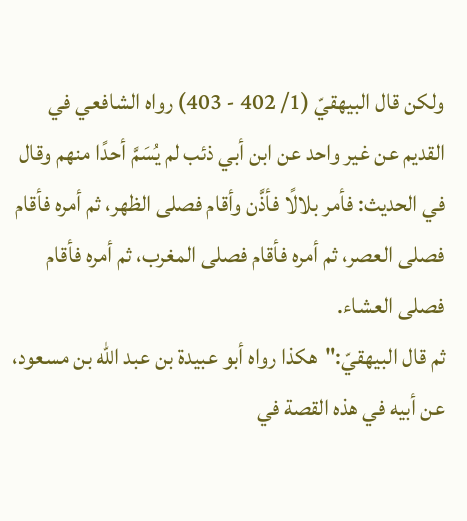ولكن قال البيهقيّ (1/ 402 - 403) رواه الشافعي في القديم عن غير واحد عن ابن أبي ذئب لم يُسَمَّ أحدًا منهم وقال في الحديث: فأمر بلالًا فأذَّن وأقام فصلى الظهر، ثم أمره فأقام فصلى العصر، ثم أمره فأقام فصلى المغرب، ثم أمره فأقام فصلى العشاء.
ثم قال البيهقيّ:"هكذا رواه أبو عبيدة بن عبد الله بن مسعود، عن أبيه في هذه القصة في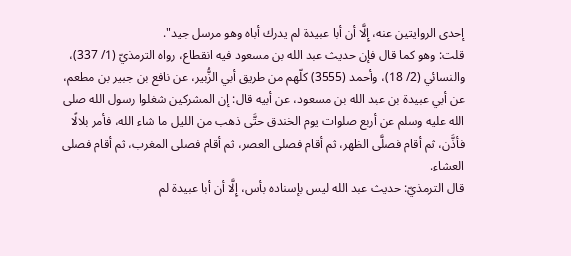إحدى الروايتين عنه، إِلَّا أن أبا عبيدة لم يدرك أباه وهو مرسل جيد".
قلت: وهو كما قال فإن حديث عبد الله بن مسعود فيه انقطاع، رواه الترمذيّ (1/ 337)،
والنسائي (2/ 18)، وأحمد (3555) كلّهم من طريق أبي الزُّبير، عن نافع بن جبير بن مطعم، عن أبي عبيدة بن عبد الله بن مسعود، عن أبيه قال: إن المشركين شغلوا رسول الله صلى الله عليه وسلم عن أربع صلوات يوم الخندق حتَّى ذهب من الليل ما شاء الله، فأمر بلالًا فأذَّن، ثم أقام فصلَّى الظهر، ثم أقام فصلى العصر، ثم أقام فصلى المغرب، ثم أقام فصلى العشاء.
قال الترمذيّ: حديث عبد الله ليس بإسناده بأس، إِلَّا أن أبا عبيدة لم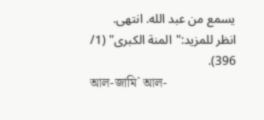يسمع من عبد الله. انتهى.
انظر للمزيد:"المنة الكبرى" (1/ 396).
আল-জামি` আল-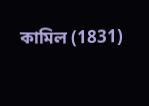কামিল (1831)